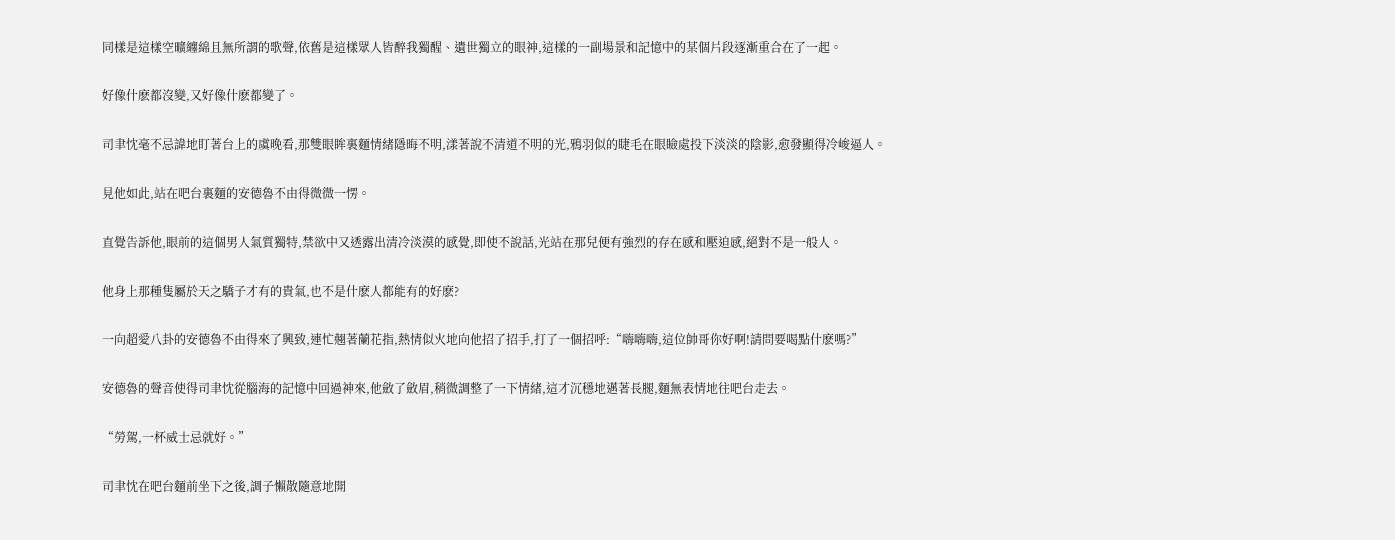同樣是這樣空曠纏綿且無所謂的歌聲,依舊是這樣眾人皆醉我獨醒、遺世獨立的眼神,這樣的一副場景和記憶中的某個片段逐漸重合在了一起。

好像什麽都沒變,又好像什麽都變了。

司聿忱毫不忌諱地盯著台上的虞晚看,那雙眼眸裏麵情緒隱晦不明,漾著說不清道不明的光,鴉羽似的睫毛在眼瞼處投下淡淡的陰影,愈發顯得冷峻逼人。

見他如此,站在吧台裏麵的安德魯不由得微微一愣。

直覺告訴他,眼前的這個男人氣質獨特,禁欲中又透露出清冷淡漠的感覺,即使不說話,光站在那兒便有強烈的存在感和壓迫感,絕對不是一般人。

他身上那種隻屬於天之驕子才有的貴氣,也不是什麽人都能有的好麽?

一向超愛八卦的安德魯不由得來了興致,連忙翹著蘭花指,熱情似火地向他招了招手,打了一個招呼:“嗨嗨嗨,這位帥哥你好啊!請問要喝點什麽嗎?”

安德魯的聲音使得司聿忱從腦海的記憶中回過神來,他斂了斂眉,稍微調整了一下情緒,這才沉穩地邁著長腿,麵無表情地往吧台走去。

“勞駕,一杯威士忌就好。”

司聿忱在吧台麵前坐下之後,調子懶散隨意地開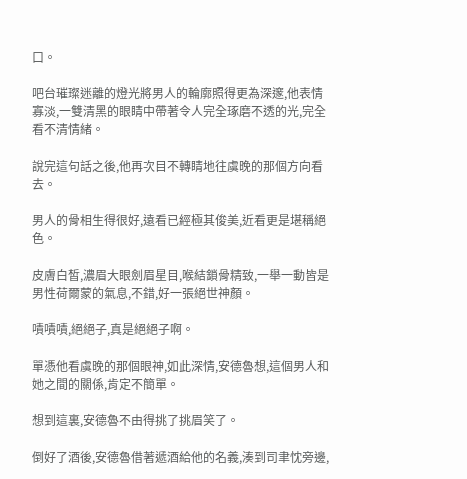口。

吧台璀璨迷離的燈光將男人的輪廓照得更為深邃,他表情寡淡,一雙清黑的眼睛中帶著令人完全琢磨不透的光,完全看不清情緒。

說完這句話之後,他再次目不轉睛地往虞晚的那個方向看去。

男人的骨相生得很好,遠看已經極其俊美,近看更是堪稱絕色。

皮膚白皙,濃眉大眼劍眉星目,喉結鎖骨精致,一舉一動皆是男性荷爾蒙的氣息,不錯,好一張絕世神顏。

嘖嘖嘖,絕絕子,真是絕絕子啊。

單憑他看虞晚的那個眼神,如此深情,安德魯想,這個男人和她之間的關係,肯定不簡單。

想到這裏,安德魯不由得挑了挑眉笑了。

倒好了酒後,安德魯借著遞酒給他的名義,湊到司聿忱旁邊,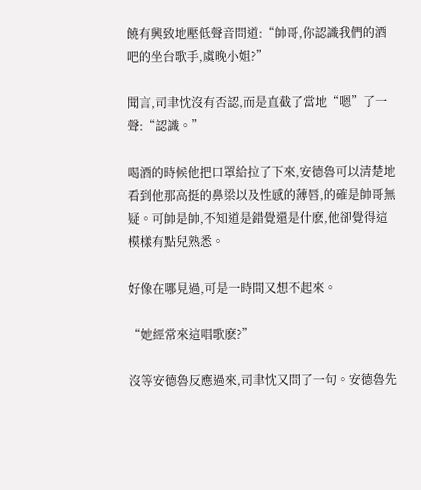饒有興致地壓低聲音問道:“帥哥,你認識我們的酒吧的坐台歌手,虞晚小姐?”

聞言,司聿忱沒有否認,而是直截了當地“嗯”了一聲:“認識。”

喝酒的時候他把口罩給拉了下來,安德魯可以清楚地看到他那高挺的鼻梁以及性感的薄唇,的確是帥哥無疑。可帥是帥,不知道是錯覺還是什麽,他卻覺得這模樣有點兒熟悉。

好像在哪見過,可是一時間又想不起來。

“她經常來這唱歌麽?”

沒等安德魯反應過來,司聿忱又問了一句。安德魯先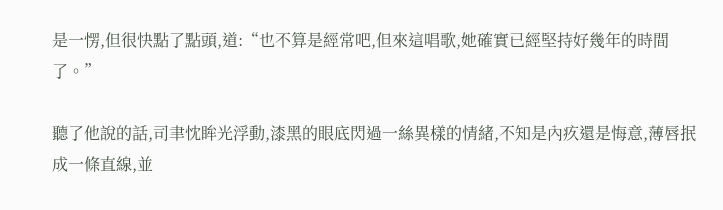是一愣,但很快點了點頭,道:“也不算是經常吧,但來這唱歌,她確實已經堅持好幾年的時間了。”

聽了他說的話,司聿忱眸光浮動,漆黑的眼底閃過一絲異樣的情緒,不知是內疚還是悔意,薄唇抿成一條直線,並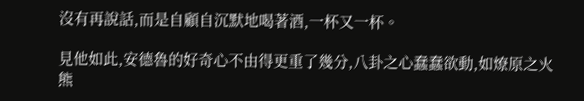沒有再說話,而是自顧自沉默地喝著酒,一杯又一杯。

見他如此,安德魯的好奇心不由得更重了幾分,八卦之心蠢蠢欲動,如燎原之火熊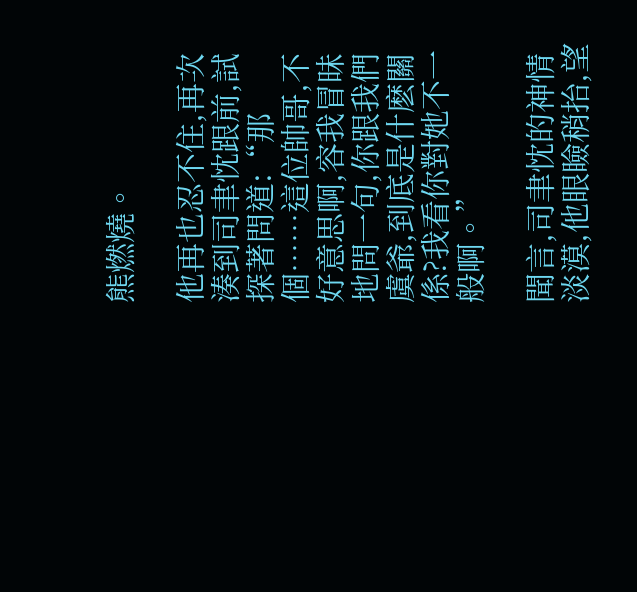熊燃燒。

他再也忍不住,再次湊到司聿忱跟前,試探著問道:“那個……這位帥哥,不好意思啊,容我冒昧地問一句,你跟我們虞爺,到底是什麽關係?我看你對她不一般啊。”

聞言,司聿忱的神情淡漠,他眼瞼稍抬,望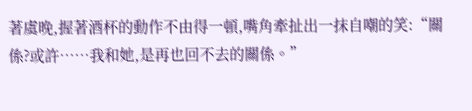著虞晚,握著酒杯的動作不由得一頓,嘴角牽扯出一抹自嘲的笑:“關係?或許……我和她,是再也回不去的關係。”